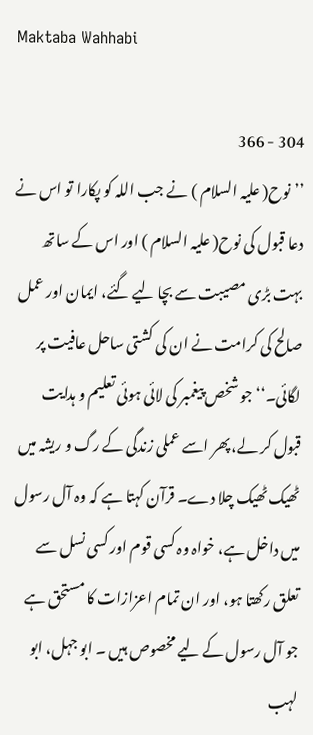Maktaba Wahhabi

304 - 366
’’نوح( علیہ السلام ) نے جب اللہ کو پکارا تو اس نے دعا قبول کی نوح( علیہ السلام ) اور اس کے ساتھ بہت بڑی مصیبت سے بچا لیے گئے، ایمان اور عمل صالح کی کرامت نے ان کی کشتی ساحل عافیت پر لگائی۔‘‘ جو شخص پیغمبر کی لائی ہوئی تعلیم و ہدایت قبول کر لے، پھر اسے عملی زندگی کے رگ و ریشہ میں ٹھیک ٹھیک چلا دے۔ قرآن کہتا ہے کہ وہ آل رسول میں داخل ہے، خواہ وہ کسی قوم اور کسی نسل سے تعلق رکھتا ہو، اور ان تمام اعزازات کا مستحق ہے جو آل رسول کے لیے مخصوص ہیں ۔ ابو جہل، ابو لہب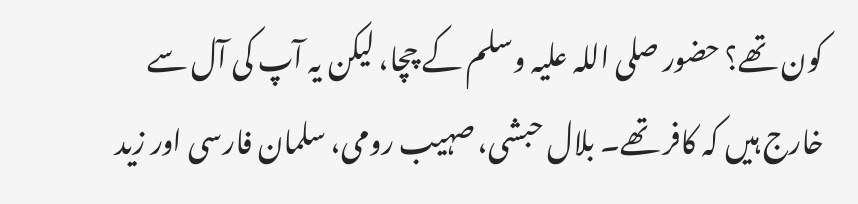کون تھے؟ حضور صلی اللہ علیہ وسلم کے چچا، لیکن یہ آپ کی آل سے خارج ہیں کہ کافر تھے۔ بلال حبشی، صہیب رومی، سلمان فارسی اور زید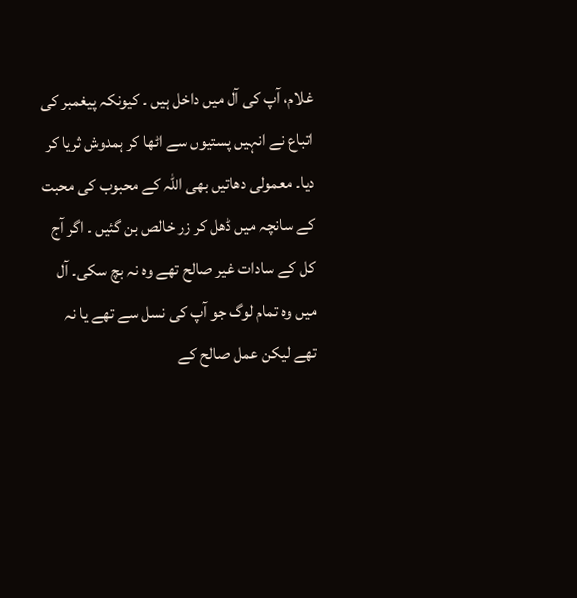غلام، آپ کی آل میں داخل ہیں ۔ کیونکہ پیغمبر کی اتباع نے انہیں پستیوں سے اٹھا کر ہمدوش ثریا کر دیا۔ معمولی دھاتیں بھی اللہ کے محبوب کی محبت کے سانچہ میں ڈھل کر زر خالص بن گئیں ۔ اگر آج کل کے سادات غیر صالح تھے وہ نہ بچ سکی۔ آل میں وہ تمام لوگ جو آپ کی نسل سے تھے یا نہ تھے لیکن عمل صالح کے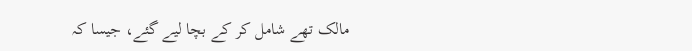مالک تھے شامل کر کے بچا لیے گئے، جیسا کہ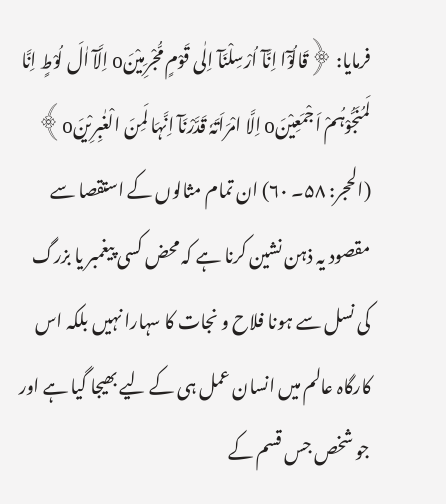فرمایا: ﴿قَالُوْٓا اِنَّآ اُرْسِلْنَآ اِلٰی قَوْمٍ مُّجْرِمِیْنَo اِلَّآ اٰلَ لُوْطٍ اِنَّا لَمُنَجُّوْہُمْ اَجْمَعِیْنَo اِلَّا امْرَاَتَہٗ قَدَّرْنَآ اِنَّہَا لَمِنَ الْغٰبِرِیْنَo﴾ (الحجر: ۵۸۔ ۶۰) ان تمام مثالوں کے استقصا سے مقصود یہ ذہن نشین کرنا ہے کہ محض کسی پیغمبر یا بزرگ کی نسل سے ہونا فلاح و نجات کا سہارا نہیں بلکہ اس کارگاہ عالم میں انسان عمل ہی کے لیے بھیجا گیا ہے اور جو شخص جس قسم کے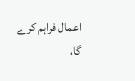اعمال فراہم کرے گا،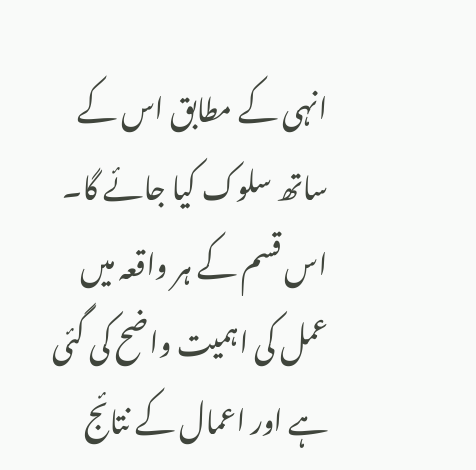انہی کے مطابق اس کے ساتھ سلوک کیا جائے گا۔ اس قسم کے ہر واقعہ میں عمل کی اہمیت واضح کی گئی ہے اور اعمال کے نتائج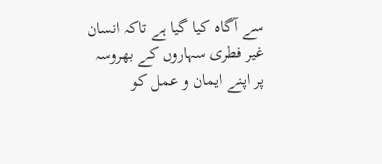سے آگاہ کیا گیا ہے تاکہ انسان غیر فطری سہاروں کے بھروسہ پر اپنے ایمان و عمل کو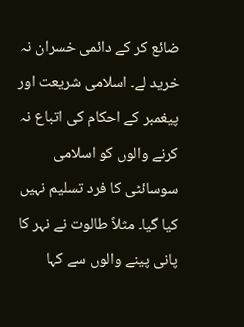ضائع کر کے دائمی خسران نہ خرید لے۔ اسلامی شریعت اور پیغمبر کے احکام کی اتباع نہ کرنے والوں کو اسلامی سوسائٹی کا فرد تسلیم نہیں کیا گیا۔ مثلاً طالوت نے نہر کا پانی پینے والوں سے کہا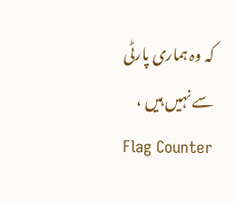کہ وہ ہماری پارٹی سے نہیں ہیں ،
Flag Counter